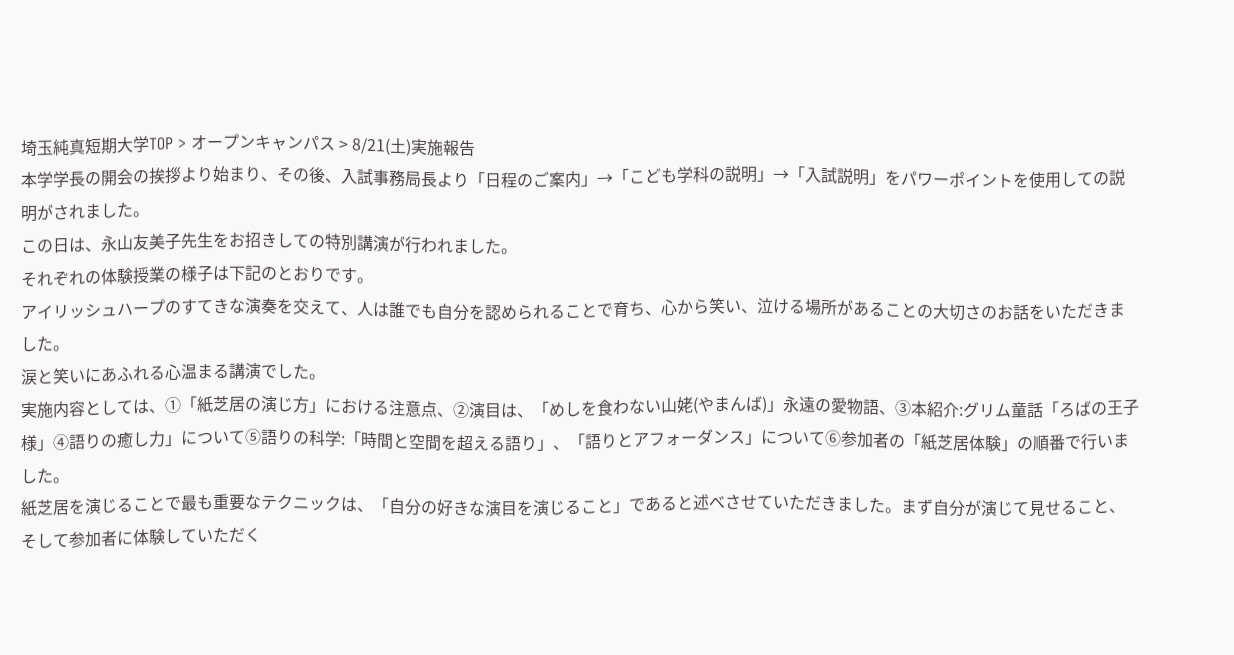埼玉純真短期大学TOP > オープンキャンパス > 8/21(土)実施報告
本学学長の開会の挨拶より始まり、その後、入試事務局長より「日程のご案内」→「こども学科の説明」→「入試説明」をパワーポイントを使用しての説明がされました。
この日は、永山友美子先生をお招きしての特別講演が行われました。
それぞれの体験授業の様子は下記のとおりです。
アイリッシュハープのすてきな演奏を交えて、人は誰でも自分を認められることで育ち、心から笑い、泣ける場所があることの大切さのお話をいただきました。
涙と笑いにあふれる心温まる講演でした。
実施内容としては、①「紙芝居の演じ方」における注意点、②演目は、「めしを食わない山姥(やまんば)」永遠の愛物語、③本紹介:グリム童話「ろばの王子様」④語りの癒し力」について⑤語りの科学:「時間と空間を超える語り」、「語りとアフォーダンス」について⑥参加者の「紙芝居体験」の順番で行いました。
紙芝居を演じることで最も重要なテクニックは、「自分の好きな演目を演じること」であると述べさせていただきました。まず自分が演じて見せること、そして参加者に体験していただく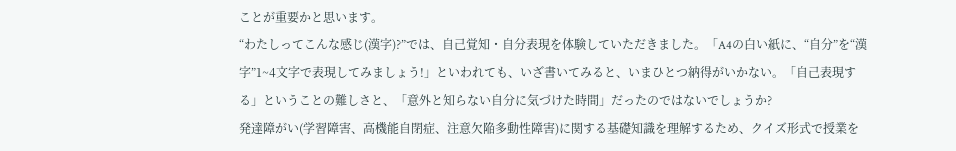ことが重要かと思います。
“わたしってこんな感じ(漢字)?”では、自己覚知・自分表現を体験していただきました。「A4の白い紙に、“自分”を“漢字”1~4文字で表現してみましょう!」といわれても、いざ書いてみると、いまひとつ納得がいかない。「自己表現する」ということの難しさと、「意外と知らない自分に気づけた時間」だったのではないでしょうか?
発達障がい(学習障害、高機能自閉症、注意欠陥多動性障害)に関する基礎知識を理解するため、クイズ形式で授業を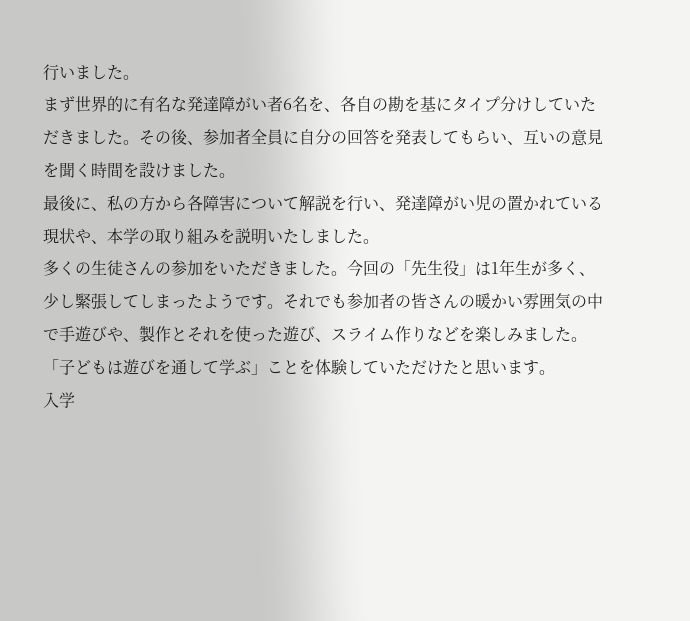行いました。
まず世界的に有名な発達障がい者6名を、各自の勘を基にタイプ分けしていただきました。その後、参加者全員に自分の回答を発表してもらい、互いの意見を聞く時間を設けました。
最後に、私の方から各障害について解説を行い、発達障がい児の置かれている現状や、本学の取り組みを説明いたしました。
多くの生徒さんの参加をいただきました。今回の「先生役」は1年生が多く、少し緊張してしまったようです。それでも参加者の皆さんの暖かい雰囲気の中で手遊びや、製作とそれを使った遊び、スライム作りなどを楽しみました。「子どもは遊びを通して学ぶ」ことを体験していただけたと思います。
入学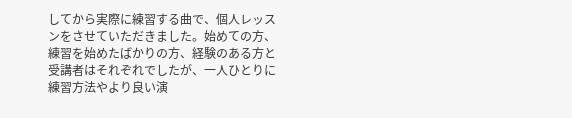してから実際に練習する曲で、個人レッスンをさせていただきました。始めての方、練習を始めたばかりの方、経験のある方と受講者はそれぞれでしたが、一人ひとりに練習方法やより良い演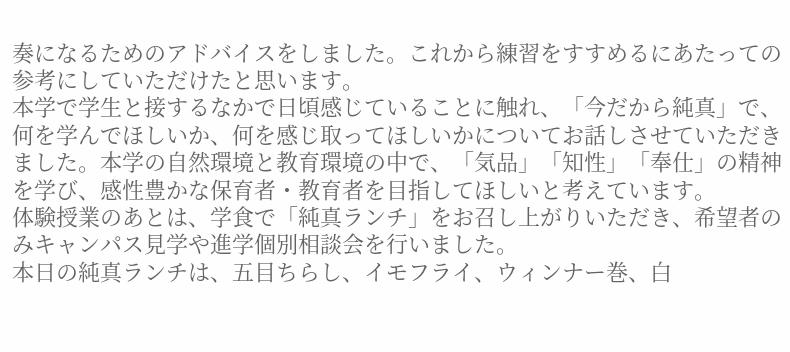奏になるためのアドバイスをしました。これから練習をすすめるにあたっての参考にしていただけたと思います。
本学で学生と接するなかで日頃感じていることに触れ、「今だから純真」で、何を学んでほしいか、何を感じ取ってほしいかについてお話しさせていただきました。本学の自然環境と教育環境の中で、「気品」「知性」「奉仕」の精神を学び、感性豊かな保育者・教育者を目指してほしいと考えています。
体験授業のあとは、学食で「純真ランチ」をお召し上がりいただき、希望者のみキャンパス見学や進学個別相談会を行いました。
本日の純真ランチは、五目ちらし、イモフライ、ウィンナー巻、白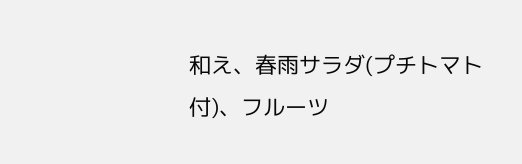和え、春雨サラダ(プチトマト付)、フルーツ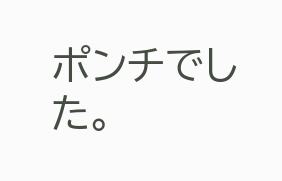ポンチでした。